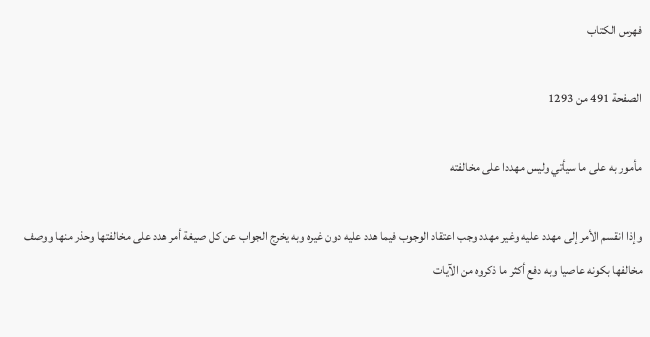فهرس الكتاب

الصفحة 491 من 1293

مأمور به على ما سيأتي وليس مهددا على مخالفته

وإذا انقسم الأمر إلى مهدد عليه وغير مهدد وجب اعتقاد الوجوب فيما هدد عليه دون غيره وبه يخرج الجواب عن كل صيغة أمر هدد على مخالفتها وحذر منها ووصف مخالفها بكونه عاصيا وبه دفع أكثر ما ذكروه من الآيات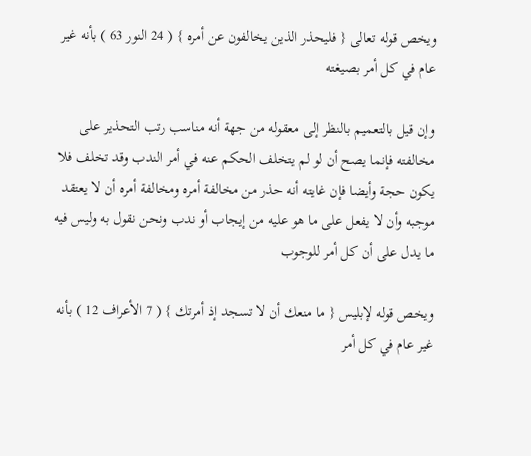ويخص قوله تعالى { فليحذر الذين يخالفون عن أمره } ( 24 النور 63 ) بأنه غير عام في كل أمر بصيغته

وإن قيل بالتعميم بالنظر إلى معقوله من جهة أنه مناسب رتب التحذير على مخالفته فإنما يصح أن لو لم يتخلف الحكم عنه في أمر الندب وقد تخلف فلا يكون حجة وأيضا فإن غايته أنه حذر من مخالفة أمره ومخالفة أمره أن لا يعتقد موجبه وأن لا يفعل على ما هو عليه من إيجاب أو ندب ونحن نقول به وليس فيه ما يدل على أن كل أمر للوجوب

ويخص قوله لإبليس { ما منعك أن لا تسجد إذ أمرتك } ( 7 الأعراف 12 ) بأنه غير عام في كل أمر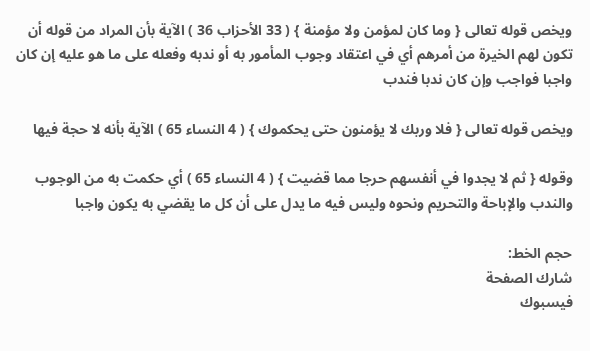ويخص قوله تعالى { وما كان لمؤمن ولا مؤمنة } ( 33 الأحزاب 36 ) الآية بأن المراد من قوله أن تكون لهم الخيرة من أمرهم أي في اعتقاد وجوب المأمور به أو ندبه وفعله على ما هو عليه إن كان واجبا فواجب وإن كان ندبا فندب

ويخص قوله تعالى { فلا وربك لا يؤمنون حتى يحكموك } ( 4 النساء 65 ) الآية بأنه لا حجة فيها

وقوله { ثم لا يجدوا في أنفسهم حرجا مما قضيت } ( 4 النساء 65 ) أي حكمت به من الوجوب والندب والإباحة والتحريم ونحوه وليس فيه ما يدل على أن كل ما يقضي به يكون واجبا

حجم الخط:
شارك الصفحة
فيسبوك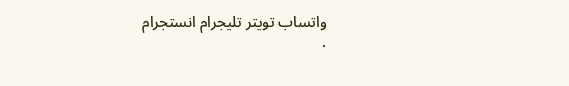واتساب تويتر تليجرام انستجرام
.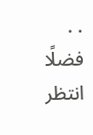. .
فضلًا انتظر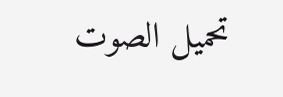تحميل الصوت